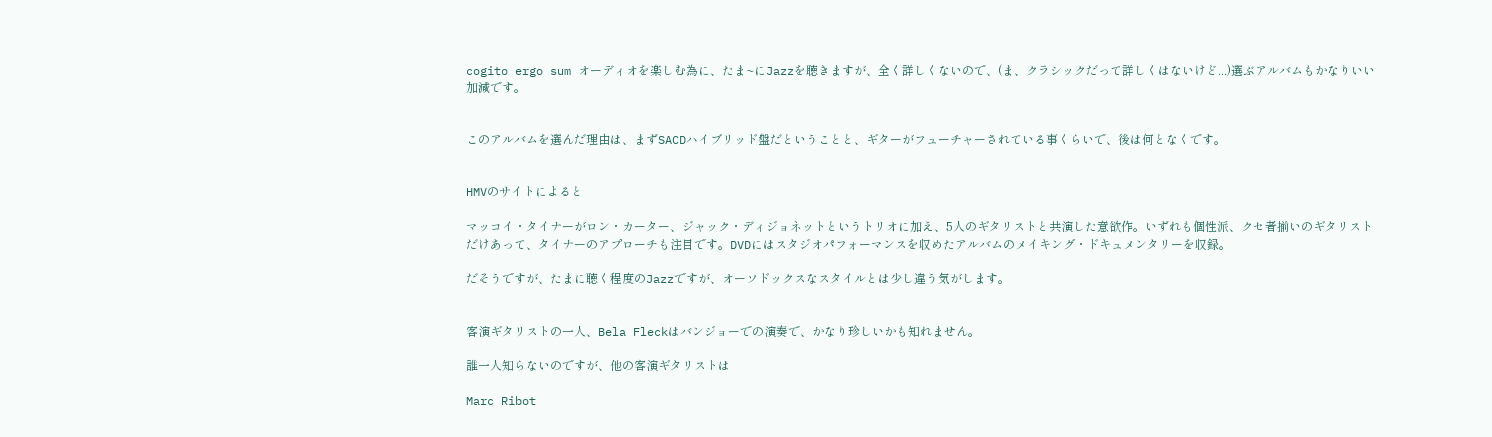cogito ergo sum オーディオを楽しむ為に、たま~にJazzを聴きますが、全く詳しくないので、(ま、クラシックだって詳しくはないけど...)選ぶアルバムもかなりいい加減です。


このアルバムを選んだ理由は、まずSACDハイブリッド盤だということと、ギターがフューチャーされている事くらいで、後は何となくです。


HMVのサイトによると

マッコイ・タイナーがロン・カーター、ジャック・ディジョネットというトリオに加え、5人のギタリストと共演した意欲作。いずれも個性派、クセ者揃いのギタリストだけあって、タイナーのアプローチも注目です。DVDにはスタジオパフォーマンスを収めたアルバムのメイキング・ドキュメンタリーを収録。

だそうですが、たまに聴く程度のJazzですが、オーソドックスなスタイルとは少し違う気がします。


客演ギタリストの一人、Bela Fleckはバンジョーでの演奏で、かなり珍しいかも知れません。

誰一人知らないのですが、他の客演ギタリストは

Marc Ribot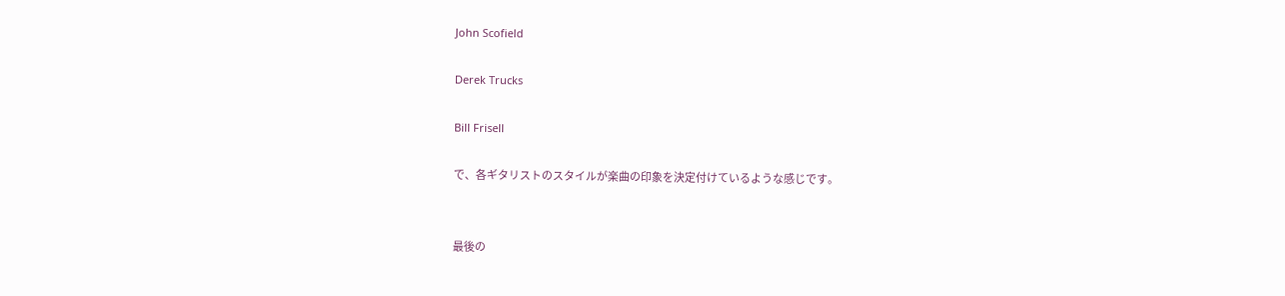John Scofield

Derek Trucks

Bill Frisell

で、各ギタリストのスタイルが楽曲の印象を決定付けているような感じです。


最後の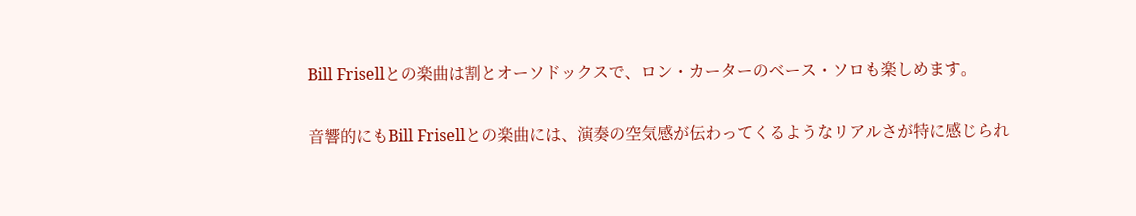Bill Frisellとの楽曲は割とオーソドックスで、ロン・カーターのベース・ソロも楽しめます。

音響的にもBill Frisellとの楽曲には、演奏の空気感が伝わってくるようなリアルさが特に感じられ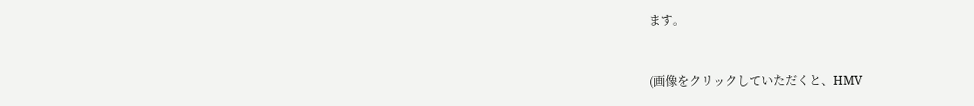ます。


(画像をクリックしていただくと、HMV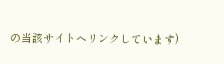の当該サイトへリンクしています)